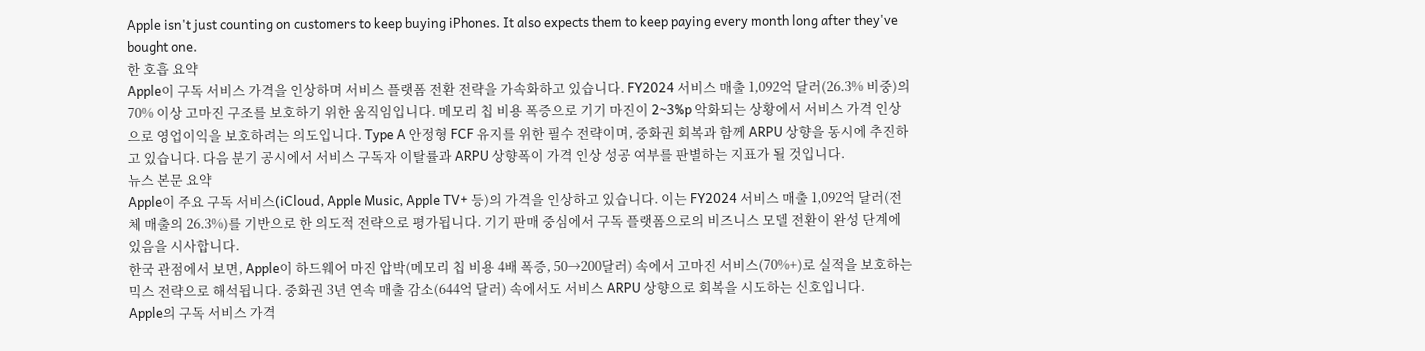Apple isn't just counting on customers to keep buying iPhones. It also expects them to keep paying every month long after they've bought one.
한 호흡 요약
Apple이 구독 서비스 가격을 인상하며 서비스 플랫폼 전환 전략을 가속화하고 있습니다. FY2024 서비스 매출 1,092억 달러(26.3% 비중)의 70% 이상 고마진 구조를 보호하기 위한 움직임입니다. 메모리 칩 비용 폭증으로 기기 마진이 2~3%p 악화되는 상황에서 서비스 가격 인상으로 영업이익을 보호하려는 의도입니다. Type A 안정형 FCF 유지를 위한 필수 전략이며, 중화권 회복과 함께 ARPU 상향을 동시에 추진하고 있습니다. 다음 분기 공시에서 서비스 구독자 이탈률과 ARPU 상향폭이 가격 인상 성공 여부를 판별하는 지표가 될 것입니다.
뉴스 본문 요약
Apple이 주요 구독 서비스(iCloud, Apple Music, Apple TV+ 등)의 가격을 인상하고 있습니다. 이는 FY2024 서비스 매출 1,092억 달러(전체 매출의 26.3%)를 기반으로 한 의도적 전략으로 평가됩니다. 기기 판매 중심에서 구독 플랫폼으로의 비즈니스 모델 전환이 완성 단계에 있음을 시사합니다.
한국 관점에서 보면, Apple이 하드웨어 마진 압박(메모리 칩 비용 4배 폭증, 50→200달러) 속에서 고마진 서비스(70%+)로 실적을 보호하는 믹스 전략으로 해석됩니다. 중화권 3년 연속 매출 감소(644억 달러) 속에서도 서비스 ARPU 상향으로 회복을 시도하는 신호입니다.
Apple의 구독 서비스 가격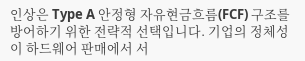인상은 Type A 안정형 자유현금흐름(FCF) 구조를 방어하기 위한 전략적 선택입니다. 기업의 정체성이 하드웨어 판매에서 서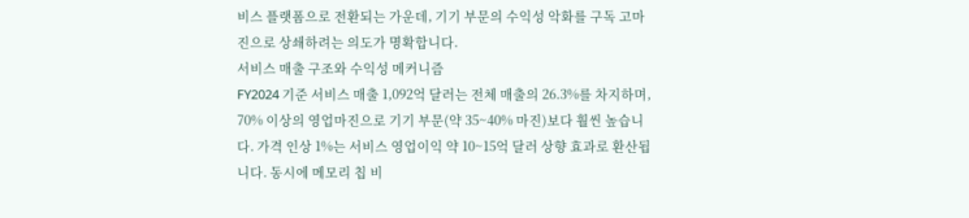비스 플랫폼으로 전환되는 가운데, 기기 부문의 수익성 악화를 구독 고마진으로 상쇄하려는 의도가 명확합니다.
서비스 매출 구조와 수익성 메커니즘
FY2024 기준 서비스 매출 1,092억 달러는 전체 매출의 26.3%를 차지하며, 70% 이상의 영업마진으로 기기 부문(약 35~40% 마진)보다 훨씬 높습니다. 가격 인상 1%는 서비스 영업이익 약 10~15억 달러 상향 효과로 환산됩니다. 동시에 메모리 칩 비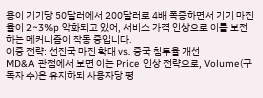용이 기기당 50달러에서 200달러로 4배 폭증하면서 기기 마진율이 2~3%p 악화되고 있어, 서비스 가격 인상으로 이를 보전하는 메커니즘이 작동 중입니다.
이중 전략: 선진국 마진 확대 vs. 중국 침투율 개선
MD&A 관점에서 보면 이는 Price 인상 전략으로, Volume(구독자 수)은 유지하되 사용자당 평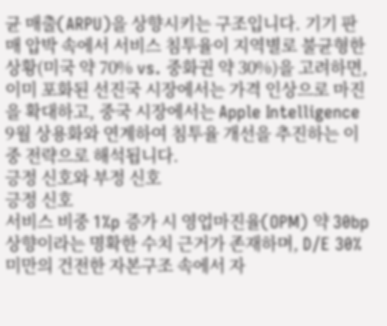균 매출(ARPU)을 상향시키는 구조입니다. 기기 판매 압박 속에서 서비스 침투율이 지역별로 불균형한 상황(미국 약 70% vs. 중화권 약 30%)을 고려하면, 이미 포화된 선진국 시장에서는 가격 인상으로 마진을 확대하고, 중국 시장에서는 Apple Intelligence 9월 상용화와 연계하여 침투율 개선을 추진하는 이중 전략으로 해석됩니다.
긍정 신호와 부정 신호
긍정 신호
서비스 비중 1%p 증가 시 영업마진율(OPM) 약 30bp 상향이라는 명확한 수치 근거가 존재하며, D/E 30% 미만의 건전한 자본구조 속에서 자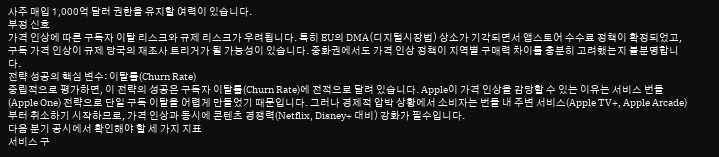사주 매입 1,000억 달러 권한을 유지할 여력이 있습니다.
부정 신호
가격 인상에 따른 구독자 이탈 리스크와 규제 리스크가 우려됩니다. 특히 EU의 DMA(디지털시장법) 상소가 기각되면서 앱스토어 수수료 정책이 확정되었고, 구독 가격 인상이 규제 당국의 재조사 트리거가 될 가능성이 있습니다. 중화권에서도 가격 인상 정책이 지역별 구매력 차이를 충분히 고려했는지 불분명합니다.
전략 성공의 핵심 변수: 이탈률(Churn Rate)
중립적으로 평가하면, 이 전략의 성공은 구독자 이탈률(Churn Rate)에 전적으로 달려 있습니다. Apple이 가격 인상을 감당할 수 있는 이유는 서비스 번들(Apple One) 전략으로 단일 구독 이탈을 어렵게 만들었기 때문입니다. 그러나 경제적 압박 상황에서 소비자는 번들 내 주변 서비스(Apple TV+, Apple Arcade)부터 취소하기 시작하므로, 가격 인상과 동시에 콘텐츠 경쟁력(Netflix, Disney+ 대비) 강화가 필수입니다.
다음 분기 공시에서 확인해야 할 세 가지 지표
서비스 구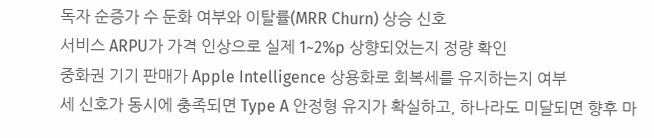독자 순증가 수 둔화 여부와 이탈률(MRR Churn) 상승 신호
서비스 ARPU가 가격 인상으로 실제 1~2%p 상향되었는지 정량 확인
중화권 기기 판매가 Apple Intelligence 상용화로 회복세를 유지하는지 여부
세 신호가 동시에 충족되면 Type A 안정형 유지가 확실하고, 하나라도 미달되면 향후 마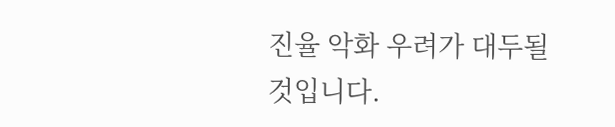진율 악화 우려가 대두될 것입니다.